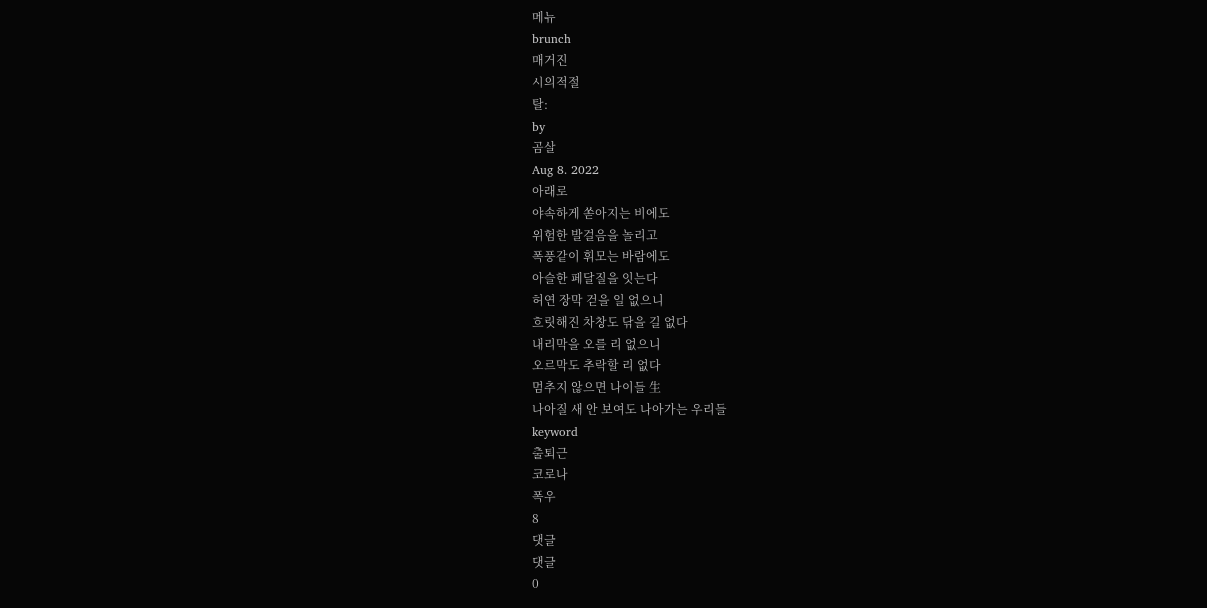메뉴
brunch
매거진
시의적절
탈:
by
곰살
Aug 8. 2022
아래로
야속하게 쏟아지는 비에도
위험한 발걸음을 놀리고
폭풍같이 휘모는 바람에도
아슬한 페달질을 잇는다
허연 장막 걷을 일 없으니
흐릿해진 차창도 닦을 길 없다
내리막을 오를 리 없으니
오르막도 추락할 리 없다
멈추지 않으면 나이들 生
나아질 새 안 보여도 나아가는 우리들
keyword
출퇴근
코로나
폭우
8
댓글
댓글
0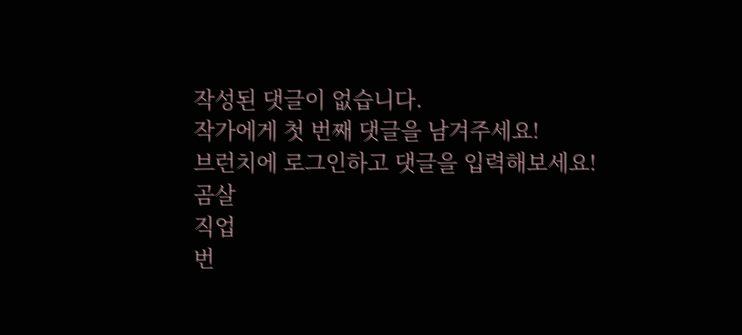작성된 댓글이 없습니다.
작가에게 첫 번째 댓글을 남겨주세요!
브런치에 로그인하고 댓글을 입력해보세요!
곰살
직업
번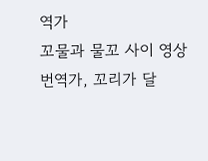역가
꼬물과 물꼬 사이 영상번역가, 꼬리가 달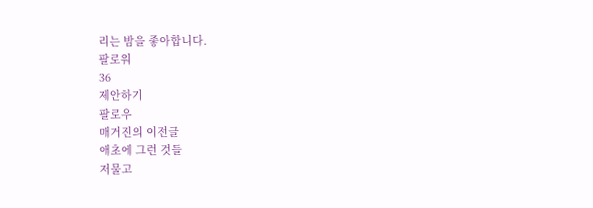리는 밤을 좋아합니다.
팔로워
36
제안하기
팔로우
매거진의 이전글
애초에 그런 것들
저물고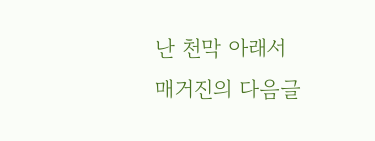난 천막 아래서
매거진의 다음글